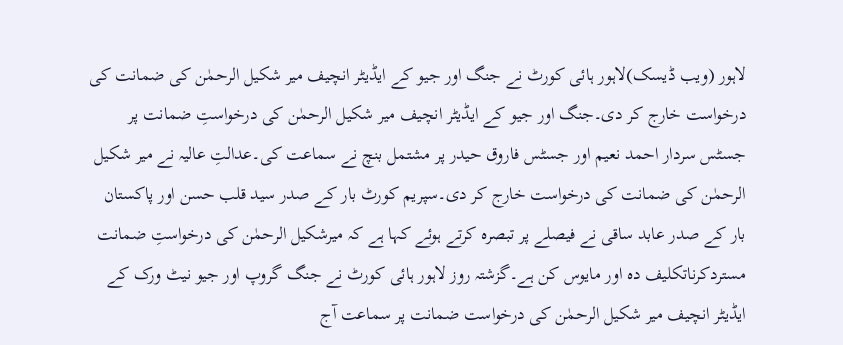لاہور (ویب ڈیسک)لاہور ہائی کورٹ نے جنگ اور جیو کے ایڈیٹر انچیف میر شکیل الرحمٰن کی ضمانت کی درخواست خارج کر دی۔جنگ اور جیو کے ایڈیٹر انچیف میر شکیل الرحمٰن کی درخواستِ ضمانت پر جسٹس سردار احمد نعیم اور جسٹس فاروق حیدر پر مشتمل بنچ نے سماعت کی۔عدالتِ عالیہ نے میر شکیل الرحمٰن کی ضمانت کی درخواست خارج کر دی۔سپریم کورٹ بار کے صدر سید قلب حسن اور پاکستان بار کے صدر عابد ساقی نے فیصلے پر تبصرہ کرتے ہوئے کہا ہے کہ میرشکیل الرحمٰن کی درخواستِ ضمانت مستردکرناتکلیف دہ اور مایوس کن ہے۔گزشتہ روز لاہور ہائی کورٹ نے جنگ گروپ اور جیو نیٹ ورک کے ایڈیٹر انچیف میر شکیل الرحمٰن کی درخواست ضمانت پر سماعت آج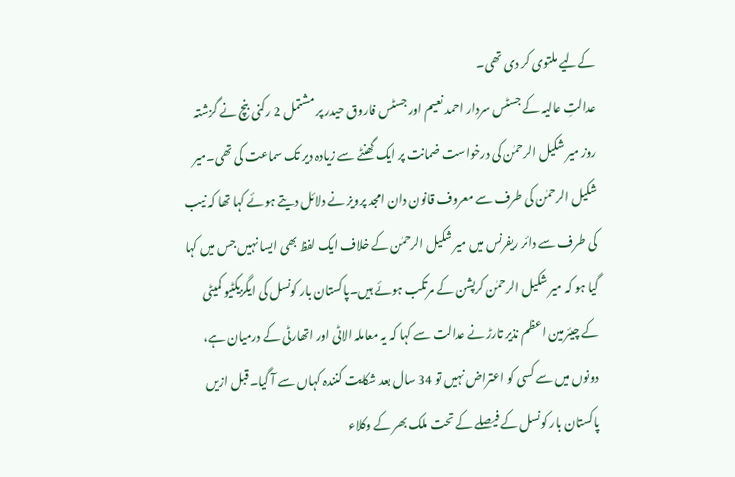کےلیے ملتوی کر دی تھی۔
عدالتِ عالیہ کے جسٹس سردار احمد نعیم اور جسٹس فاروق حیدر پر مشتمل 2 رکنی بنچ نے گزشتہ روز میر شکیل الرحمٰن کی درخواست ضمانت پر ایک گھنٹے سے زیادہ دیر تک سماعت کی تھی۔میر شکیل الرحمٰن کی طرف سے معروف قانون دان امجد پرویز نے دلائل دیتے ہوئے کہا تھا کہ نیب کی طرف سے دائر ریفرنس میں میر شکیل الرحمٰن کے خلاف ایک لفظ بھی ایسا نہیں جس میں کہا گیا ہو کہ میر شکیل الرحمٰن کرپشن کے مرتکب ہوئے ہیں۔پاکستان بار کونسل کی ایگزیکٹیو کمیٹی کے چیئرمین اعظم نذیر تارڑ نے عدالت سے کہا کہ یہ معاملہ الاٹی اور اتھارٹی کے درمیان ہے، دونوں میں سے کسی کو اعتراض نہیں تو 34 سال بعد شکایت کنندہ کہاں سے آ گیا۔قبل ازیں پاکستان بار کونسل کے فیصلے کے تحت ملک بھر کے وکلاء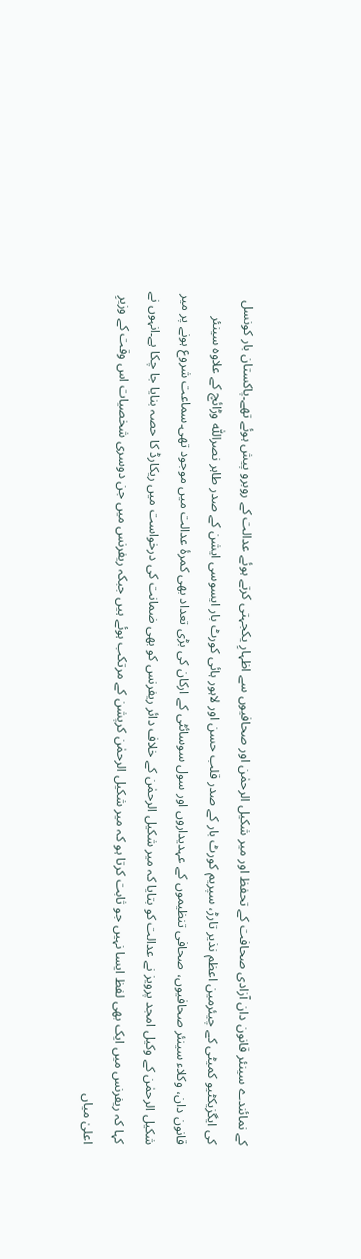کے نمائندے سینئر قانون دان آزادی صحافت کے تحفظ اور میر شکیل الرحمٰن اور صحافیوں سے اظہارِ یکجہتی کرتے ہوئے عدالت کے روبرو پیش ہوئے تھے۔پاکستان بار کونسل کی ایگزیکٹیو کمیٹی کے چیئرمین اعظم نذیر تارڑ، سپریم کورٹ بار کے صدر قلب حسن اور لاہور ہائی کورٹ بار ایسوسی ایشن کے صدر طاہر نصراللّٰہ وڑائچ کے علاوہ سینئر قانون دان، وکلاء سینئر صحافیوں، صحافی تنظیموں کے عہدیداروں اور سول سوسائٹی کے ارکان کی بڑی تعداد بھی کمرۂ عدالت میں موجود تھی۔سماعت شروع ہونے پر میر شکیل الرحمٰن کے وکیل امجد پرویز نے عدالت کو بتایا کہ میر شکیل الرحمٰن کے خلاف دائر ریفرنس کو بھی ضمانت کی درخواست میں ریکارڈ کا حصہ بنایا جا چکا ہے۔انہوں نے کہا کہ ریفرنس میں ایک بھی لفظ ایسا نہیں جو ثابت کرتا ہو کہ میر شکیل الرحمٰن کرپشن کے مرتکب ہوئے ہیں جبکہ ریفرنس میں جن دوسری شخصیات اس وقت کے وزیرِ اعلیٰ میاں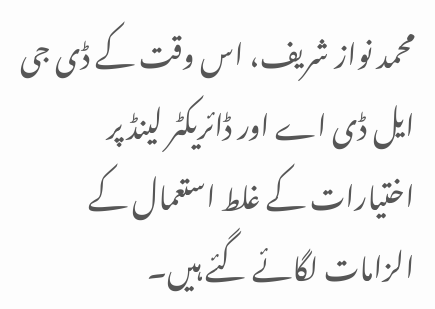محمد نواز شریف، اس وقت کے ڈی جی ایل ڈی اے اور ڈائریکٹر لینڈ پر اختیارات کے غلط استعمال کے الزامات لگائے گئے ہیں۔